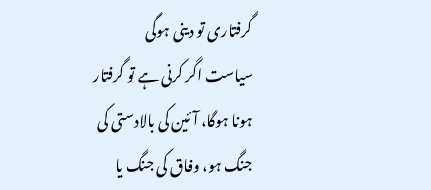گرفتاری تو دینی ہوگی
سیاست اگر کرنی ہے تو گرفتار ہونا ہوگا، آئین کی بالادستی کی جنگ ہو، وفاق کی جنگ یا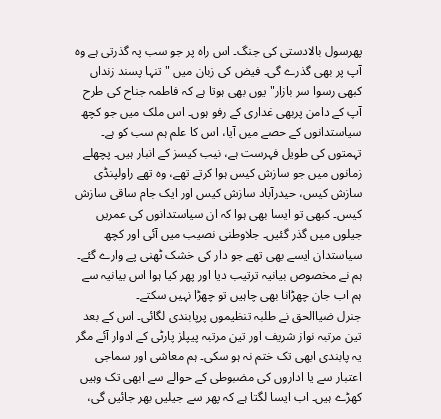پھرسول بالادستی کی جنگ۔ اس راہ پر جو سب پہ گذرتی ہے وہ آپ پر بھی گذرے گی۔ فیض کی زبان میں "تنہا پسند زنداں کبھی رسوا سر بازار" یوں بھی ہوتا ہے کہ فاطمہ جناح کی طرح آپ کے دامن پربھی غداری کے رفو ہوں۔ اس ملک میں جو کچھ سیاستدانوں کے حصے میں آیا، اس کا علم ہم سب کو ہے۔
تہمتوں کی طویل فہرست ہے، نیب کیسز کے انبار ہیں۔ پچھلے زمانوں میں جو سازش کیس ہوا کرتے تھے، وہ تھے راولپنڈی سازش کیس، حیدرآباد سازش کیس اور ایک جام ساقی سازش کیس۔ کبھی تو ایسا بھی ہوا کہ ان سیاستدانوں کی عمریں جیلوں میں گذر گئیں۔ جلاوطنی نصیب میں آئی اور کچھ سیاستدان ایسے بھی تھے جو دار کی خشک ٹھنی پے وارے گئے۔ ہم نے مخصوص بیانیہ ترتیب دیا اور پھر کیا ہوا اس بیانیہ سے ہم اب جان چھڑانا بھی چاہیں تو چھڑا نہیں سکتے۔
جنرل ضیاالحق نے طلبہ تنظیموں پرپابندی لگائی۔ اس کے بعد تین مرتبہ نواز شریف اور تین مرتبہ پیپلز پارٹی کے ادوار آئے مگر یہ پابندی ابھی تک ختم نہ ہو سکی۔ ہم معاشی اور سماجی اعتبار سے یا اداروں کی مضبوطی کے حوالے سے ابھی تک وہیں کھڑے ہیں۔ اب ایسا لگتا ہے کہ پھر سے جیلیں بھر جائیں گی،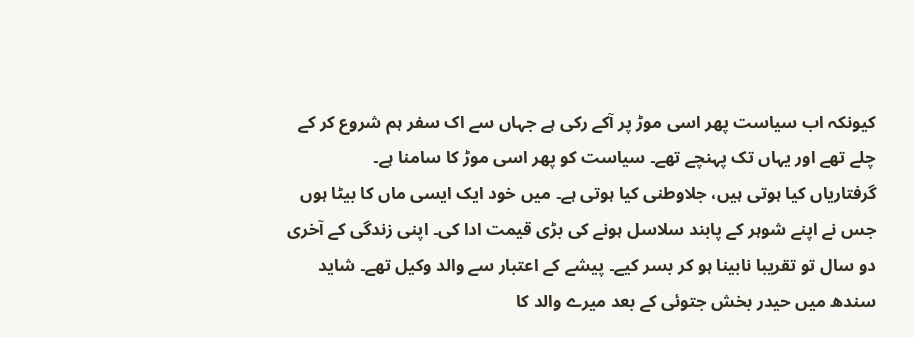کیونکہ اب سیاست پھر اسی موڑ پر آکے رکی ہے جہاں سے اک سفر ہم شروع کر کے چلے تھے اور یہاں تک پہنچے تھے۔ سیاست کو پھر اسی موڑ کا سامنا ہے۔
گرفتاریاں کیا ہوتی ہیں، جلاوطنی کیا ہوتی ہے۔ میں خود ایک ایسی ماں کا بیٹا ہوں جس نے اپنے شوہر کے پابند سلاسل ہونے کی بڑی قیمت ادا کی۔ اپنی زندگی کے آخری دو سال تو تقریبا نابینا ہو کر بسر کیے۔ پیشے کے اعتبار سے والد وکیل تھے۔ شاید سندھ میں حیدر بخش جتوئی کے بعد میرے والد کا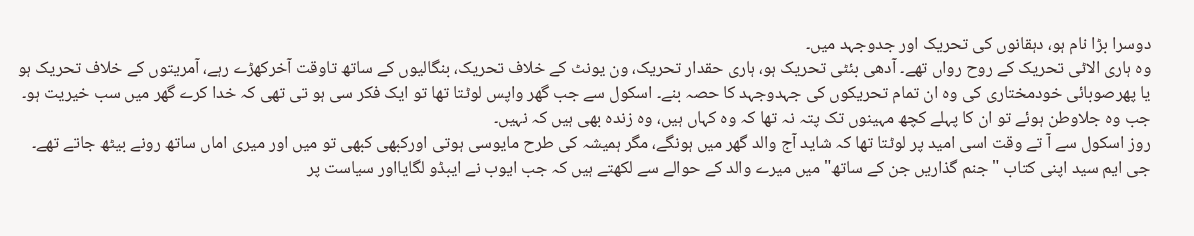دوسرا بڑا نام ہو، دہقانوں کی تحریک اور جدوجہد میں۔
وہ ہاری الاٹی تحریک کے روح رواں تھے۔ آدھی بئٹی تحریک ہو، ہاری حقدار تحریک، ون یونٹ کے خلاف تحریک، بنگالیوں کے ساتھ تاوقت آخرکھڑے رہے، آمریتوں کے خلاف تحریک ہو یا پھرصوبائی خودمختاری کی وہ ان تمام تحریکوں کی جہدوجہد کا حصہ بنے۔ اسکول سے جب گھر واپس لوٹتا تھا تو ایک فکر سی ہو تی تھی کہ خدا کرے گھر میں سب خیریت ہو۔ جب وہ جلاوطن ہوئے تو ان کا پہلے کچھ مہینوں تک پتہ نہ تھا کہ وہ کہاں ہیں، وہ زندہ بھی ہیں کہ نہیں۔
روز اسکول سے آ تے وقت اسی امید پر لوٹتا تھا کہ شاید آج والد گھر میں ہونگے، مگر ہمیشہ کی طرح مایوسی ہوتی اورکبھی کبھی تو میں اور میری اماں ساتھ رونے بیٹھ جاتے تھے۔ جی ایم سید اپنی کتاب "جنم گذاریں جن کے ساتھ" میں میرے والد کے حوالے سے لکھتے ہیں کہ جب ایوب نے ایبڈو لگایااور سیاست پر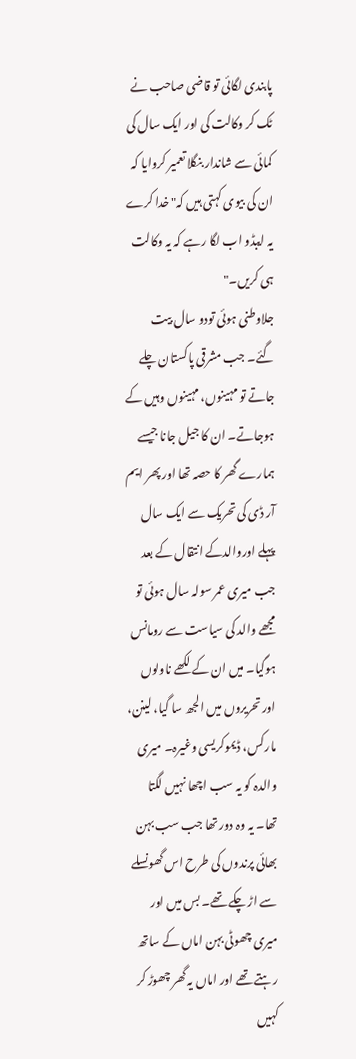پابندی لگائی تو قاضی صاحب نے ٹک کر وکالت کی اور ایک سال کی کمائی سے شاندار بنگلا تعمیر کروایا کہ ان کی بیوی کہتی ہیں کہ" خدا کرے یہ ایبڈو اب لگا رہے کہ یہ وکالت ہی کریں۔"
جلاوطنی ہوئی تودو سال بیت گئے۔ جب مشرقی پاکستان چلے جاتے تو مہینوں، مہینوں وہیں کے ہوجاتے۔ ان کا جیل جانا جیسے ہمارے گھر کا حصہ تھا اور پھر ایم آر ڈی کی تحریک سے ایک سال پہلے اوروالدکے انتقال کے بعد جب میری عمر سولہ سال ہوئی تو مجھے والد کی سیاست سے رومانس ہوگیا۔ میں ان کے لکھے ناولوں اور تحریروں میں الجھ سا گیا، لینن، مارکس، ڈیموکریسی وغیرہ۔ میری والدہ کو یہ سب اچھا نہیں لگتا تھا۔ یہ وہ دور تھا جب سب بہن بھائی پرندوں کی طرح اس گھونسلے سے اڑ چکے تھے۔ بس میں اور میری چھوٹی بہن اماں کے ساتھ رہتے تھے اور اماں یہ گھر چھوڑ کر کہیں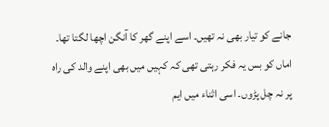جانے کو تیار بھی نہ تھیں۔ اسے اپنے گھر کا آنگن اچھا لگتا تھا۔
اماں کو بس یہ فکر رہتی تھی کہ کہیں میں بھی اپنے والد کی راہ پر نہ چل پڑوں۔ اسی اثناء میں ایم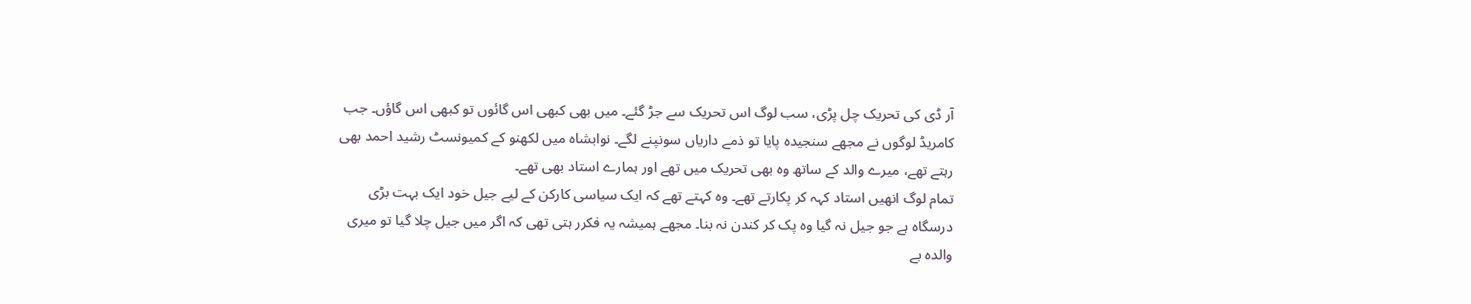آر ڈی کی تحریک چل پڑی، سب لوگ اس تحریک سے جڑ گئے۔ میں بھی کبھی اس گائوں تو کبھی اس گاؤں۔ جب کامریڈ لوگوں نے مجھے سنجیدہ پایا تو ذمے داریاں سونپنے لگے۔ نوابشاہ میں لکھنو کے کمیونسٹ رشید احمد بھی رہتے تھے، میرے والد کے ساتھ وہ بھی تحریک میں تھے اور ہمارے استاد بھی تھے۔
تمام لوگ انھیں استاد کہہ کر پکارتے تھے۔ وہ کہتے تھے کہ ایک سیاسی کارکن کے لیے جیل خود ایک بہت بڑی درسگاہ ہے جو جیل نہ گیا وہ پک کر کندن نہ بنا۔ مجھے ہمیشہ یہ فکرر ہتی تھی کہ اگر میں جیل چلا گیا تو میری والدہ بے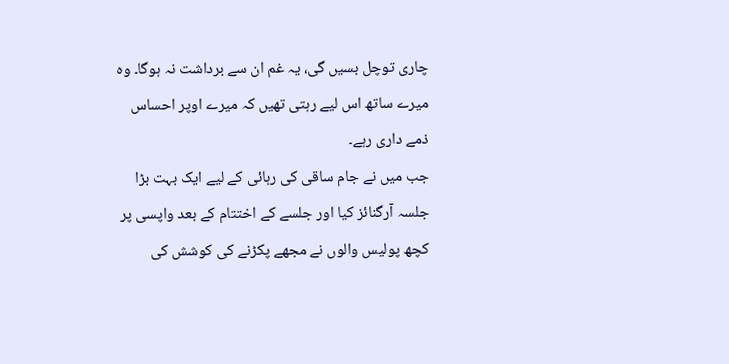چاری توچل بسیں گی، یہ غم ان سے برداشت نہ ہوگا۔ وہ میرے ساتھ اس لیے رہتی تھیں کہ میرے اوپر احساس ذمے داری رہے۔
جب میں نے جام ساقی کی رہائی کے لیے ایک بہت بڑا جلسہ آرگنائز کیا اور جلسے کے اختتام کے بعد واپسی پر کچھ پولیس والوں نے مجھے پکڑنے کی کوشش کی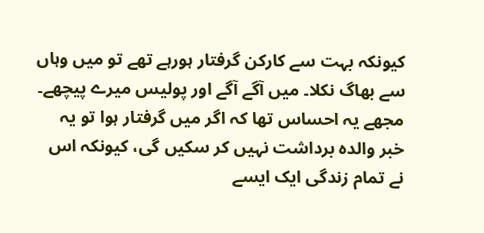کیونکہ بہت سے کارکن گرفتار ہورہے تھے تو میں وہاں سے بھاگ نکلا۔ میں آگے آگے اور پولیس میرے پیچھے۔ مجھے یہ احساس تھا کہ اگر میں گرفتار ہوا تو یہ خبر والدہ برداشت نہیں کر سکیں گی، کیونکہ اس نے تمام زندگی ایک ایسے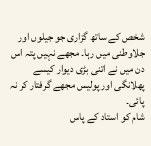شخص کے ساتھ گزاری جو جیلوں اور جلاوطنی میں رہا۔ مجھے نہیں پتہ اس دن میں نے اتنی بڑی دیوار کیسے پھلانگی اور پولیس مجھے گرفتار کر نہ پائی۔
شام کو استاد کے پاس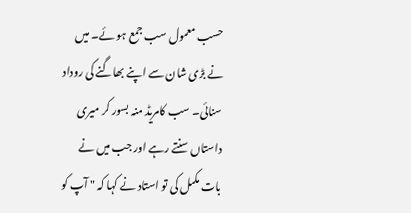حسب معمول سب جمع ہو ئے۔ میں نے بڑی شان سے اپنے بھاگنے کی روداد سنائی۔ سب کامریڈ منہ بسور کر میری داستاں سنتے رہے اور جب میں نے بات مکمل کی تو استاد نے کہا کہ " آپ کو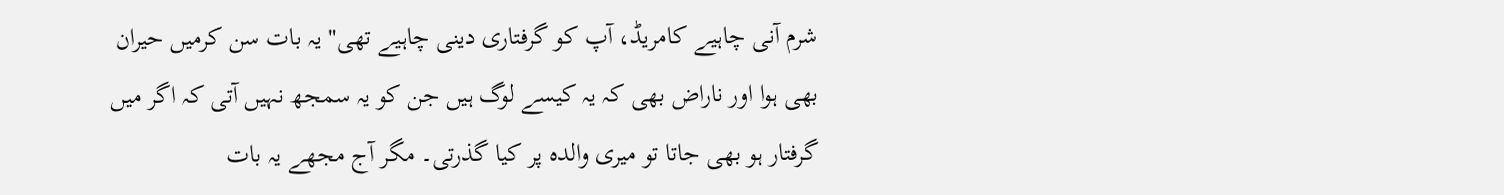شرم آنی چاہیے کامریڈ، آپ کو گرفتاری دینی چاہیے تھی" یہ بات سن کرمیں حیران بھی ہوا اور ناراض بھی کہ یہ کیسے لوگ ہیں جن کو یہ سمجھ نہیں آتی کہ اگر میں گرفتار ہو بھی جاتا تو میری والدہ پر کیا گذرتی۔ مگر آج مجھے یہ بات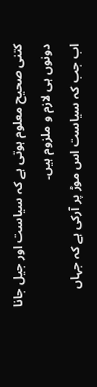کتنی صحیح معلوم ہوتی ہے کہ سیاست اور جیل جانا دونوں ہی لازم و ملزوم ہیں۔
اب جب کہ سیاست اس موڑ پر آرکی ہے کہ جہاں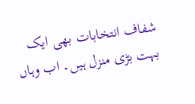شفاف انتخابات بھی ایک بہت بڑی منزل ہیں۔ اب وہاں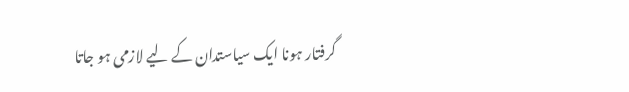گرفتار ہونا ایک سیاستدان کے لیے لازمی ہو جاتا